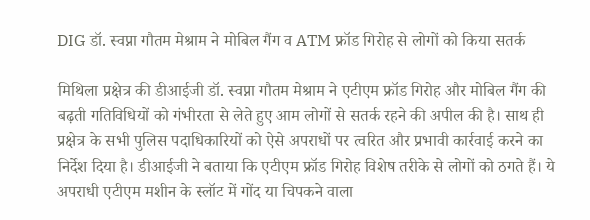DIG डॉ. स्वप्ना गौतम मेश्राम ने मोबिल गैंग व ATM फ्रॉड गिरोह से लोगों को किया सतर्क

मिथिला प्रक्षेत्र की डीआईजी डॉ. स्वप्ना गौतम मेश्राम ने एटीएम फ्रॉड गिरोह और मोबिल गैंग की बढ़ती गतिविधियों को गंभीरता से लेते हुए आम लोगों से सतर्क रहने की अपील की है। साथ ही प्रक्षेत्र के सभी पुलिस पदाधिकारियों को ऐसे अपराधों पर त्वरित और प्रभावी कार्रवाई करने का निर्देश दिया है। डीआईजी ने बताया कि एटीएम फ्रॉड गिरोह विशेष तरीके से लोगों को ठगते हैं। ये अपराधी एटीएम मशीन के स्लॉट में गोंद या चिपकने वाला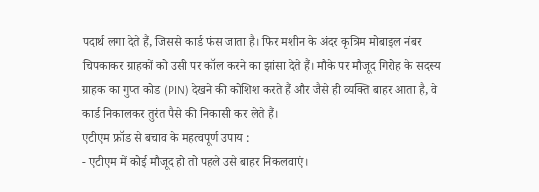पदार्थ लगा देते हैं, जिससे कार्ड फंस जाता है। फिर मशीन के अंदर कृत्रिम मोबाइल नंबर चिपकाकर ग्राहकों को उसी पर कॉल करने का झांसा देते हैं। मौके पर मौजूद गिरोह के सदस्य ग्राहक का गुप्त कोड (PIN) देखने की कोशिश करते हैं और जैसे ही व्यक्ति बाहर आता है, वे कार्ड निकालकर तुरंत पैसे की निकासी कर लेते हैं।
एटीएम फ्रॉड से बचाव के महत्वपूर्ण उपाय :
- एटीएम में कोई मौजूद हो तो पहले उसे बाहर निकलवाएं।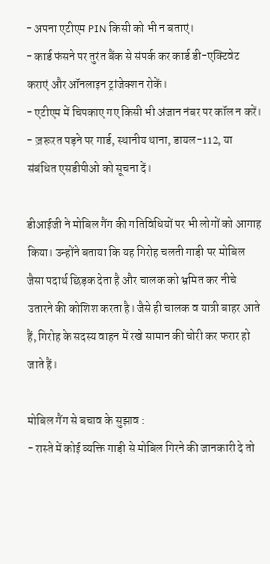- अपना एटीएम PIN किसी को भी न बताएं।
- कार्ड फंसने पर तुरंत बैंक से संपर्क कर कार्ड डी-एक्टिवेट कराएं और ऑनलाइन ट्रांजेक्शन रोकें।
- एटीएम में चिपकाए गए किसी भी अंजान नंबर पर कॉल न करें।
- ज़रूरत पड़ने पर गार्ड, स्थानीय थाना, डायल-112, या संबंधित एसडीपीओ को सूचना दें।

डीआईजी ने मोबिल गैंग की गतिविधियों पर भी लोगों को आगाह किया। उन्होंने बताया कि यह गिरोह चलती गाड़ी पर मोबिल जैसा पदार्थ छिड़क देता है और चालक को भ्रमित कर नीचे उतारने की कोशिश करता है। जैसे ही चालक व यात्री बाहर आते हैं, गिरोह के सदस्य वाहन में रखे सामान की चोरी कर फरार हो जाते हैं।

मोबिल गैंग से बचाव के सुझाव :
- रास्ते में कोई व्यक्ति गाड़ी से मोबिल गिरने की जानकारी दे तो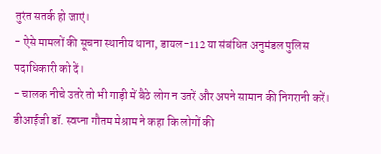तुरंत सतर्क हो जाएं।
- ऐसे मामलों की सूचना स्थानीय थाना, डायल-112 या संबंधित अनुमंडल पुलिस पदाधिकारी को दें।
- चालक नीचे उतरे तो भी गाड़ी में बैठे लोग न उतरें और अपने सामान की निगरानी करें।
डीआईजी डॉ. स्वप्ना गौतम मेश्राम ने कहा कि लोगों की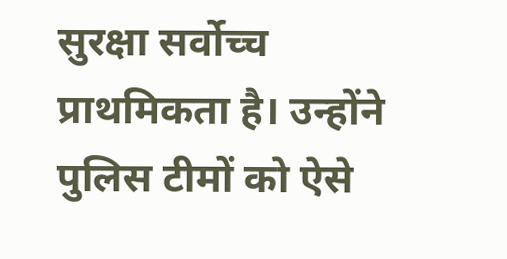सुरक्षा सर्वोच्च प्राथमिकता है। उन्होंने पुलिस टीमों को ऐसे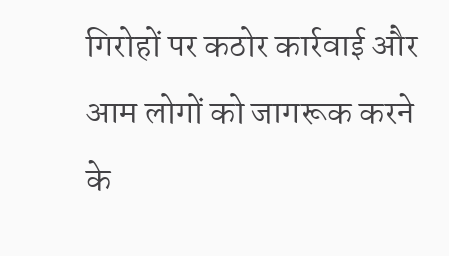गिरोहों पर कठोर कार्रवाई और आम लोगों को जागरूक करने के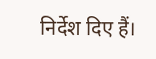निर्देश दिए हैं।